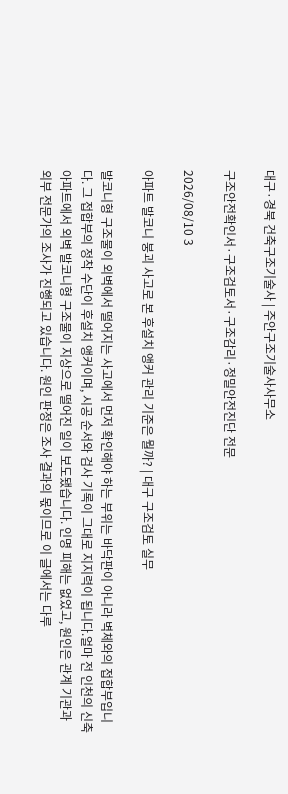대구·경북 건축구조기술사 | 주안구조기술사사무소

구조안전확인서·구조검토서·구조감리·정밀안전진단 전문

2026/08/10 3

아파트 발코니 붕괴 사고로 본 후설치 앵커 관리 기준은 뭘까? | 대구 구조검토 실무

발코니형 구조물이 외벽에서 떨어지는 사고에서 먼저 확인해야 하는 부위는 바닥판이 아니라 벽체와의 접합부입니다. 그 접합부의 정착 수단이 후설치 앵커이며, 시공 순서와 검사 기록이 그대로 지지력이 됩니다.얼마 전 인천의 신축 아파트에서 외벽 발코니형 구조물이 지상으로 떨어진 일이 보도됐습니다. 인명 피해는 없었고, 원인은 관계 기관과 외부 전문가의 조사가 진행되고 있습니다. 원인 판정은 조사 결과의 몫이므로 이 글에서는 다루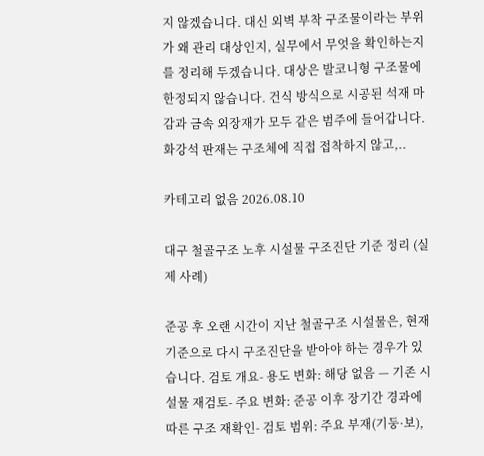지 않겠습니다. 대신 외벽 부착 구조물이라는 부위가 왜 관리 대상인지, 실무에서 무엇을 확인하는지를 정리해 두겠습니다. 대상은 발코니형 구조물에 한정되지 않습니다. 건식 방식으로 시공된 석재 마감과 금속 외장재가 모두 같은 범주에 들어갑니다. 화강석 판재는 구조체에 직접 접착하지 않고,..

카테고리 없음 2026.08.10

대구 철골구조 노후 시설물 구조진단 기준 정리 (실제 사례)

준공 후 오랜 시간이 지난 철골구조 시설물은, 현재 기준으로 다시 구조진단을 받아야 하는 경우가 있습니다. 검토 개요- 용도 변화: 해당 없음 — 기존 시설물 재검토- 주요 변화: 준공 이후 장기간 경과에 따른 구조 재확인- 검토 범위: 주요 부재(기둥·보),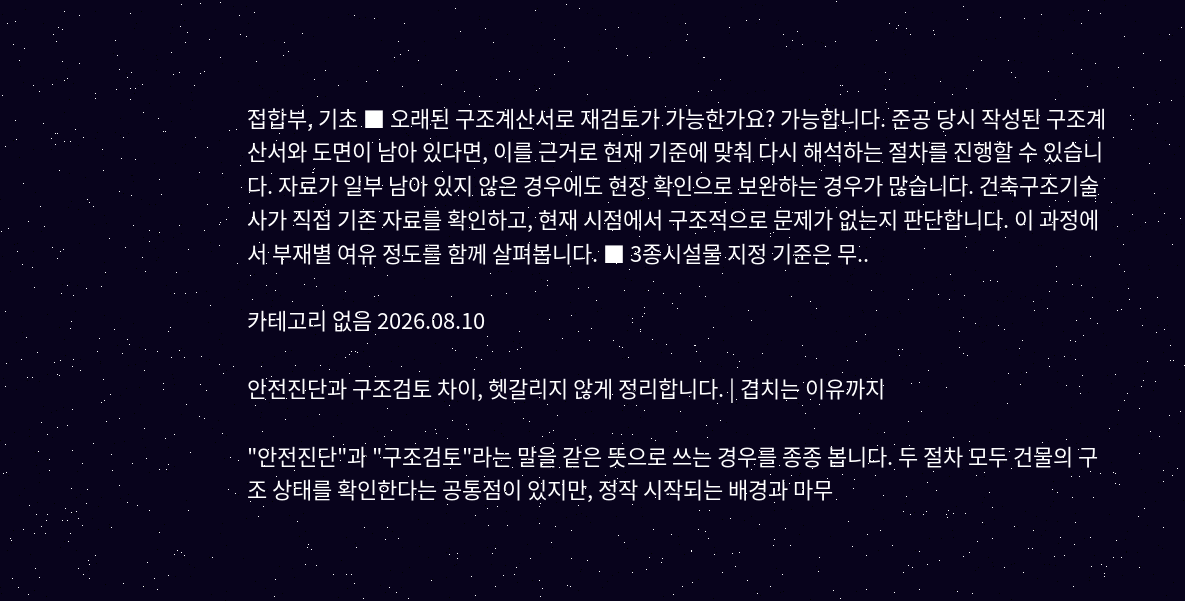접합부, 기초 ■ 오래된 구조계산서로 재검토가 가능한가요? 가능합니다. 준공 당시 작성된 구조계산서와 도면이 남아 있다면, 이를 근거로 현재 기준에 맞춰 다시 해석하는 절차를 진행할 수 있습니다. 자료가 일부 남아 있지 않은 경우에도 현장 확인으로 보완하는 경우가 많습니다. 건축구조기술사가 직접 기존 자료를 확인하고, 현재 시점에서 구조적으로 문제가 없는지 판단합니다. 이 과정에서 부재별 여유 정도를 함께 살펴봅니다. ■ 3종시설물 지정 기준은 무..

카테고리 없음 2026.08.10

안전진단과 구조검토 차이, 헷갈리지 않게 정리합니다. | 겹치는 이유까지

"안전진단"과 "구조검토"라는 말을 같은 뜻으로 쓰는 경우를 종종 봅니다. 두 절차 모두 건물의 구조 상태를 확인한다는 공통점이 있지만, 정작 시작되는 배경과 마무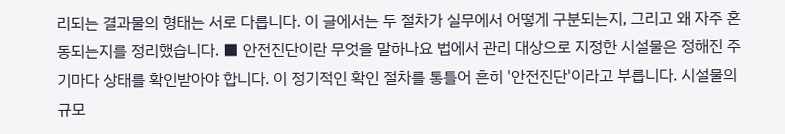리되는 결과물의 형태는 서로 다릅니다. 이 글에서는 두 절차가 실무에서 어떻게 구분되는지, 그리고 왜 자주 혼동되는지를 정리했습니다. ■ 안전진단이란 무엇을 말하나요 법에서 관리 대상으로 지정한 시설물은 정해진 주기마다 상태를 확인받아야 합니다. 이 정기적인 확인 절차를 통틀어 흔히 '안전진단'이라고 부릅니다. 시설물의 규모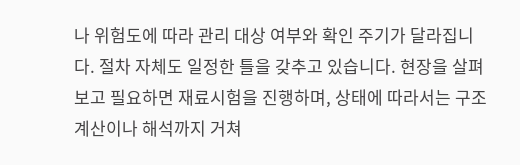나 위험도에 따라 관리 대상 여부와 확인 주기가 달라집니다. 절차 자체도 일정한 틀을 갖추고 있습니다. 현장을 살펴보고 필요하면 재료시험을 진행하며, 상태에 따라서는 구조계산이나 해석까지 거쳐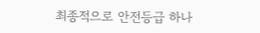최종적으로 안전등급 하나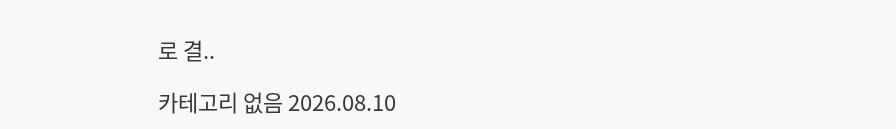로 결..

카테고리 없음 2026.08.10